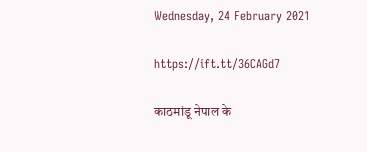Wednesday, 24 February 2021

https://ift.tt/36CAGd7

काठमांडू नेपाल के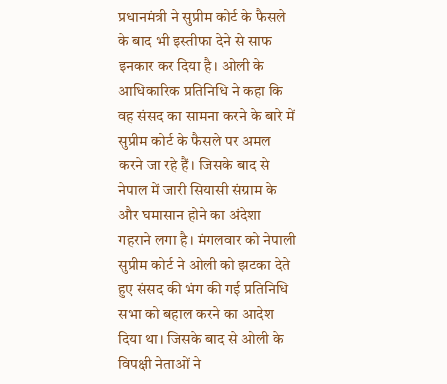प्रधानमंत्री ने सुप्रीम कोर्ट के फैसले के बाद भी इस्तीफा देने से साफ इनकार कर दिया है। ओली के आधिकारिक प्रतिनिधि ने कहा कि वह संसद का सामना करने के बारे में सुप्रीम कोर्ट के फैसले पर अमल करने जा रहे हैं। जिसके बाद से नेपाल में जारी सियासी संग्राम के और घमासान होने का अंदेशा गहराने लगा है। मंगलवार को नेपाली सुप्रीम कोर्ट ने ओली को झटका देते हुए संसद की भंग की गई प्रतिनिधि सभा को बहाल करने का आदेश दिया था। जिसके बाद से ओली के विपक्षी नेताओं ने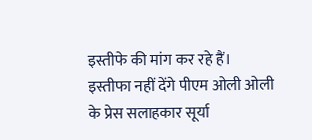इस्तीफे की मांग कर रहे हैं। इस्तीफा नहीं देंगे पीएम ओली ओली के प्रेस सलाहकार सूर्या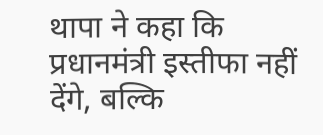थापा ने कहा कि प्रधानमंत्री इस्तीफा नहीं देंगे, बल्कि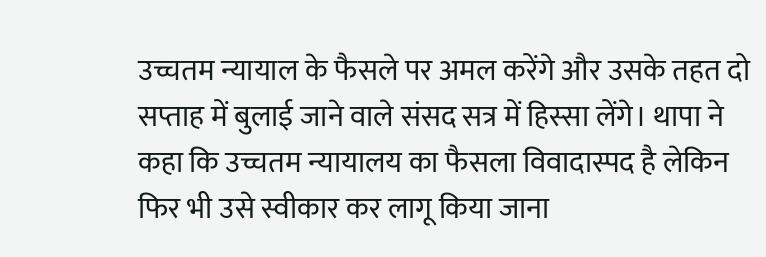उच्चतम न्यायाल के फैसले पर अमल करेंगे और उसके तहत दो सप्ताह में बुलाई जाने वाले संसद सत्र में हिस्सा लेंगे। थापा ने कहा कि उच्चतम न्यायालय का फैसला विवादास्पद है लेकिन फिर भी उसे स्वीकार कर लागू किया जाना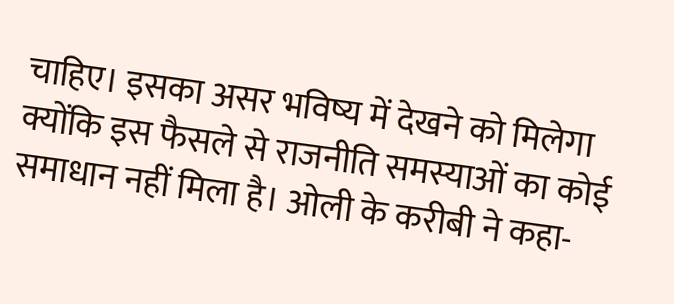चाहिए। इसका असर भविष्य में देखने को मिलेगा क्योंकि इस फैसले से राजनीति समस्याओं का कोई समाधान नहीं मिला है। ओली के करीबी ने कहा-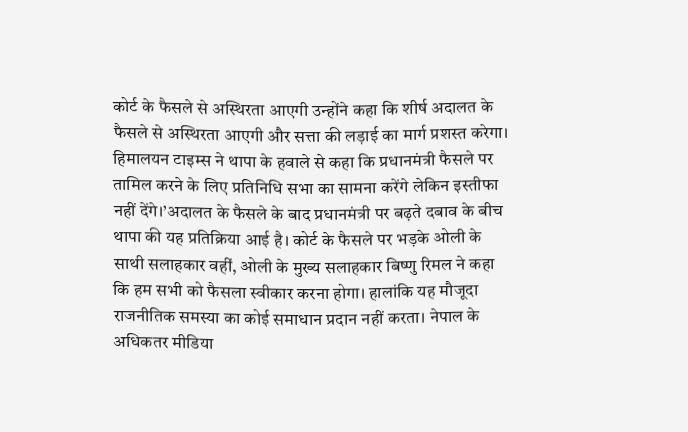कोर्ट के फैसले से अस्थिरता आएगी उन्होंने कहा कि शीर्ष अदालत के फैसले से अस्थिरता आएगी और सत्ता की लड़ाई का मार्ग प्रशस्त करेगा। हिमालयन टाइम्स ने थापा के हवाले से कहा कि प्रधानमंत्री फैसले पर तामिल करने के लिए प्रतिनिधि सभा का सामना करेंगे लेकिन इस्तीफा नहीं देंगे।’अदालत के फैसले के बाद प्रधानमंत्री पर बढ़ते दबाव के बीच थापा की यह प्रतिक्रिया आई है। कोर्ट के फैसले पर भड़के ओली के साथी सलाहकार वहीं, ओली के मुख्य सलाहकार बिष्णु रिमल ने कहा कि हम सभी को फैसला स्वीकार करना होगा। हालांकि यह मौजूदा राजनीतिक समस्या का कोई समाधान प्रदान नहीं करता। नेपाल के अधिकतर मीडिया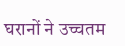घरानों ने उच्चतम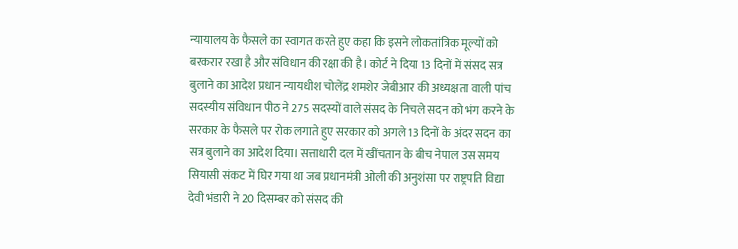न्यायालय के फैसले का स्वागत करते हुए कहा कि इसने लोकतांत्रिक मूल्यों को बरकरार रखा है और संविधान की रक्षा की है। कोर्ट ने दिया 13 दिनों में संसद सत्र बुलाने का आदेश प्रधान न्यायधीश चोलेंद्र शमशेर जेबीआर की अध्यक्षता वाली पांच सदस्यीय संविधान पीठ ने 275 सदस्यों वाले संसद के निचले सदन को भंग करने के सरकार के फैसले पर रोक लगाते हुए सरकार को अगले 13 दिनों के अंदर सदन का सत्र बुलाने का आदेश दिया। सत्ताधारी दल में खींचतान के बीच नेपाल उस समय सियासी संकट में घिर गया था जब प्रधानमंत्री ओली की अनुशंसा पर राष्ट्रपति विद्या देवी भंडारी ने 20 दिसम्बर को संसद की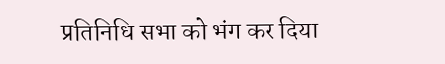प्रतिनिधि सभा को भंग कर दिया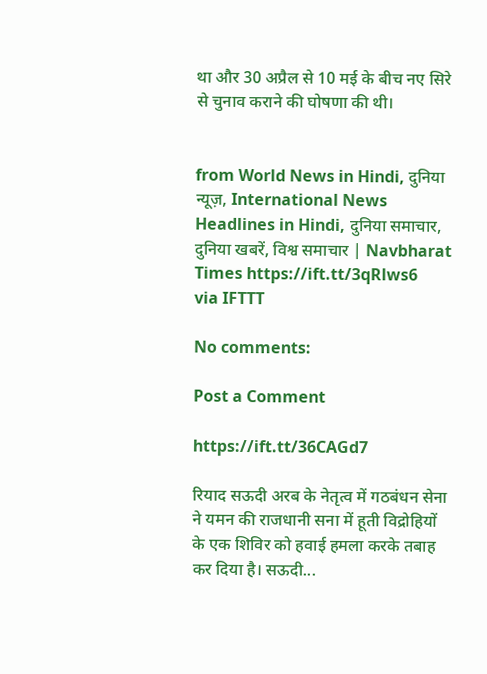था और 30 अप्रैल से 10 मई के बीच नए सिरे से चुनाव कराने की घोषणा की थी।


from World News in Hindi, दुनिया न्यूज़, International News Headlines in Hindi, दुनिया समाचार, दुनिया खबरें, विश्व समाचार | Navbharat Times https://ift.tt/3qRlws6
via IFTTT

No comments:

Post a Comment

https://ift.tt/36CAGd7

रियाद सऊदी अरब के नेतृत्‍व में गठबंधन सेना ने यमन की राजधानी सना में हूती विद्रोहियों के एक शिविर को हवाई हमला करके तबाह कर दिया है। सऊदी...